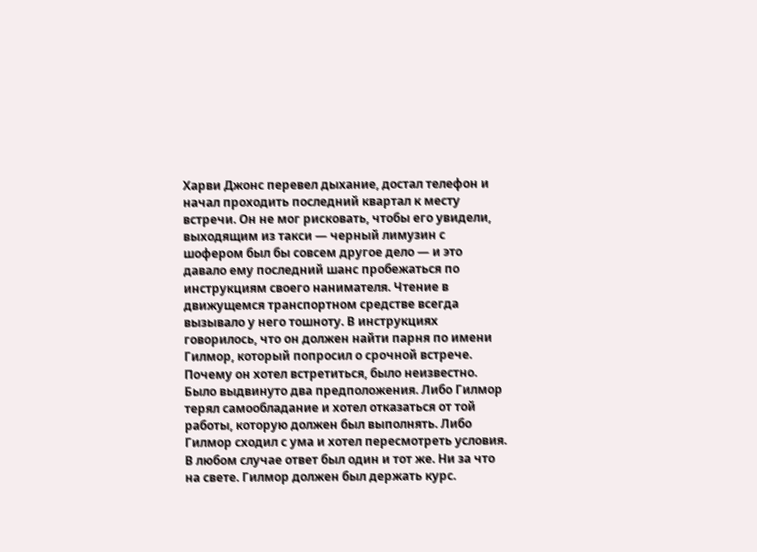Харви Джонс перевел дыхание, достал телефон и начал проходить последний квартал к месту встречи. Он не мог рисковать, чтобы его увидели, выходящим из такси — черный лимузин с шофером был бы совсем другое дело — и это давало ему последний шанс пробежаться по инструкциям своего нанимателя. Чтение в движущемся транспортном средстве всегда вызывало у него тошноту. В инструкциях говорилось, что он должен найти парня по имени Гилмор, который попросил о срочной встрече. Почему он хотел встретиться, было неизвестно. Было выдвинуто два предположения. Либо Гилмор терял самообладание и хотел отказаться от той работы, которую должен был выполнять. Либо Гилмор сходил с ума и хотел пересмотреть условия. В любом случае ответ был один и тот же. Ни за что на свете. Гилмор должен был держать курс.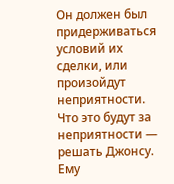Он должен был придерживаться условий их сделки, или произойдут неприятности. Что это будут за неприятности — решать Джонсу. Ему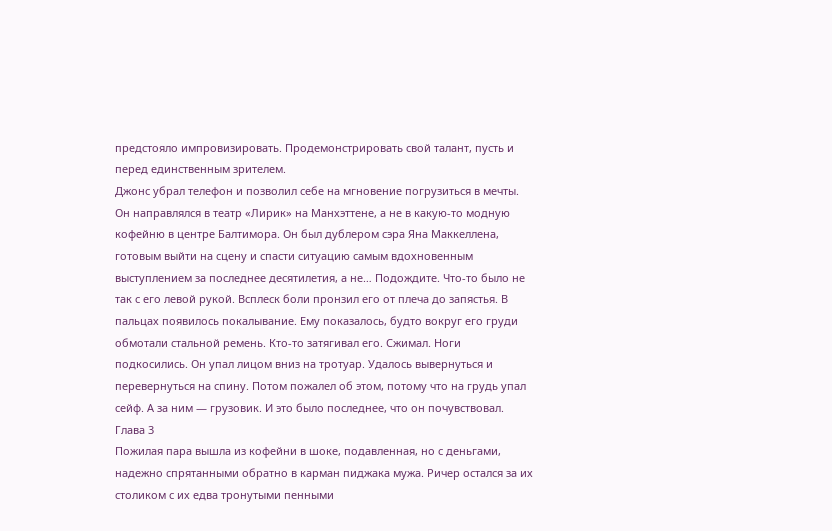предстояло импровизировать. Продемонстрировать свой талант, пусть и перед единственным зрителем.
Джонс убрал телефон и позволил себе на мгновение погрузиться в мечты. Он направлялся в театр «Лирик» на Манхэттене, а не в какую-то модную кофейню в центре Балтимора. Он был дублером сэра Яна Маккеллена, готовым выйти на сцену и спасти ситуацию самым вдохновенным выступлением за последнее десятилетия, а не… Подождите. Что-то было не так с его левой рукой. Всплеск боли пронзил его от плеча до запястья. В пальцах появилось покалывание. Ему показалось, будто вокруг его груди обмотали стальной ремень. Кто-то затягивал его. Сжимал. Ноги подкосились. Он упал лицом вниз на тротуар. Удалось вывернуться и перевернуться на спину. Потом пожалел об этом, потому что на грудь упал сейф. А за ним — грузовик. И это было последнее, что он почувствовал.
Глава 3
Пожилая пара вышла из кофейни в шоке, подавленная, но с деньгами, надежно спрятанными обратно в карман пиджака мужа. Ричер остался за их столиком с их едва тронутыми пенными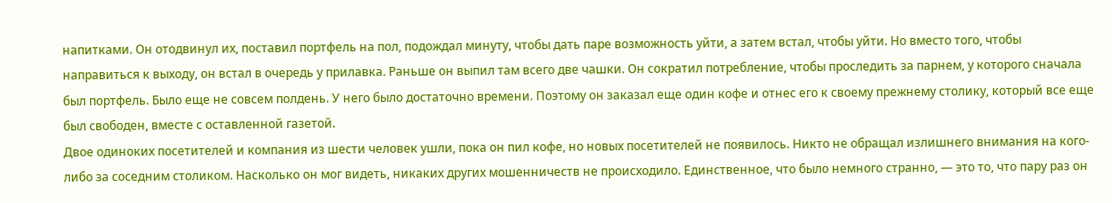напитками. Он отодвинул их, поставил портфель на пол, подождал минуту, чтобы дать паре возможность уйти, а затем встал, чтобы уйти. Но вместо того, чтобы направиться к выходу, он встал в очередь у прилавка. Раньше он выпил там всего две чашки. Он сократил потребление, чтобы проследить за парнем, у которого сначала был портфель. Было еще не совсем полдень. У него было достаточно времени. Поэтому он заказал еще один кофе и отнес его к своему прежнему столику, который все еще был свободен, вместе с оставленной газетой.
Двое одиноких посетителей и компания из шести человек ушли, пока он пил кофе, но новых посетителей не появилось. Никто не обращал излишнего внимания на кого-либо за соседним столиком. Насколько он мог видеть, никаких других мошенничеств не происходило. Единственное, что было немного странно, — это то, что пару раз он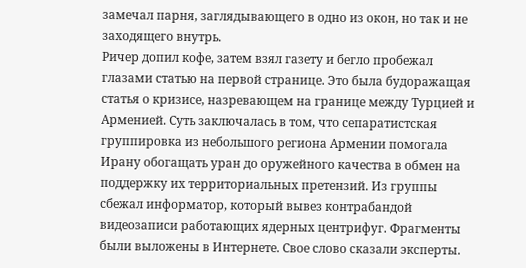замечал парня, заглядывающего в одно из окон, но так и не заходящего внутрь.
Ричер допил кофе, затем взял газету и бегло пробежал глазами статью на первой странице. Это была будоражащая статья о кризисе, назревающем на границе между Турцией и Арменией. Суть заключалась в том, что сепаратистская группировка из небольшого региона Армении помогала Ирану обогащать уран до оружейного качества в обмен на поддержку их территориальных претензий. Из группы сбежал информатор, который вывез контрабандой видеозаписи работающих ядерных центрифуг. Фрагменты были выложены в Интернете. Свое слово сказали эксперты.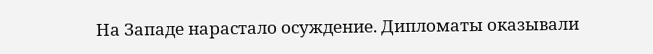На Западе нарастало осуждение. Дипломаты оказывали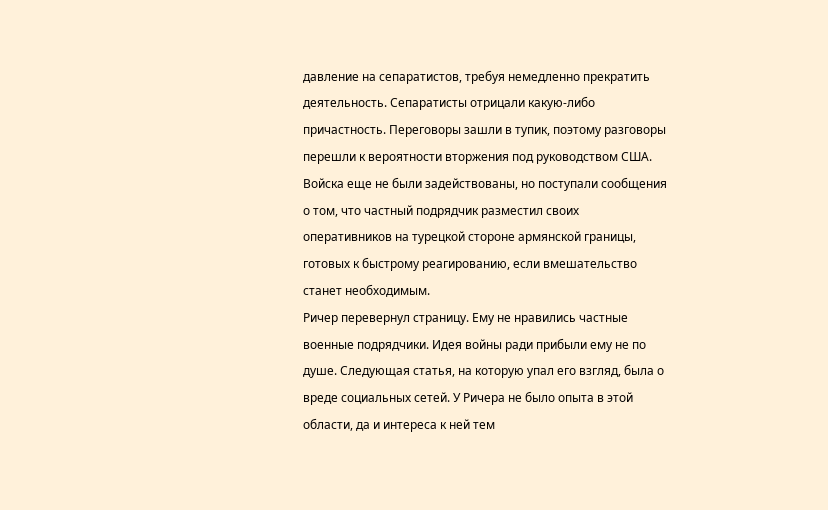давление на сепаратистов, требуя немедленно прекратить деятельность. Сепаратисты отрицали какую-либо причастность. Переговоры зашли в тупик, поэтому разговоры перешли к вероятности вторжения под руководством США. Войска еще не были задействованы, но поступали сообщения о том, что частный подрядчик разместил своих оперативников на турецкой стороне армянской границы, готовых к быстрому реагированию, если вмешательство станет необходимым.
Ричер перевернул страницу. Ему не нравились частные военные подрядчики. Идея войны ради прибыли ему не по душе. Следующая статья, на которую упал его взгляд, была о вреде социальных сетей. У Ричера не было опыта в этой области, да и интереса к ней тем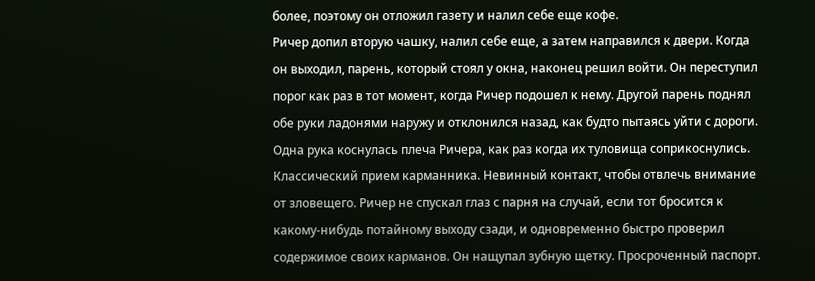более, поэтому он отложил газету и налил себе еще кофе.
Ричер допил вторую чашку, налил себе еще, а затем направился к двери. Когда он выходил, парень, который стоял у окна, наконец решил войти. Он переступил порог как раз в тот момент, когда Ричер подошел к нему. Другой парень поднял обе руки ладонями наружу и отклонился назад, как будто пытаясь уйти с дороги. Одна рука коснулась плеча Ричера, как раз когда их туловища соприкоснулись. Классический прием карманника. Невинный контакт, чтобы отвлечь внимание от зловещего. Ричер не спускал глаз с парня на случай, если тот бросится к какому-нибудь потайному выходу сзади, и одновременно быстро проверил содержимое своих карманов. Он нащупал зубную щетку. Просроченный паспорт.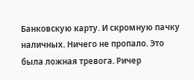Банковскую карту. И скромную пачку наличных. Ничего не пропало. Это была ложная тревога. Ричер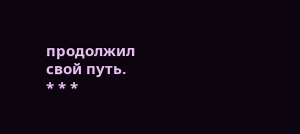продолжил свой путь.
* * *